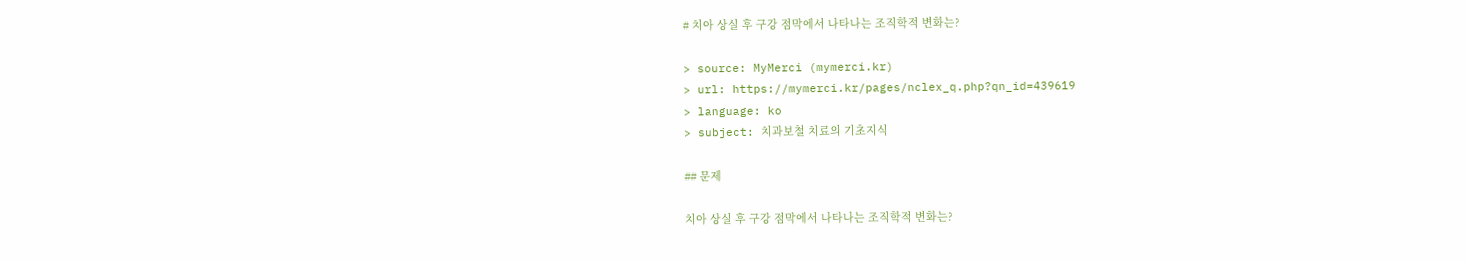# 치아 상실 후 구강 점막에서 나타나는 조직학적 변화는?

> source: MyMerci (mymerci.kr)
> url: https://mymerci.kr/pages/nclex_q.php?qn_id=439619
> language: ko
> subject: 치과보철 치료의 기초지식

## 문제

치아 상실 후 구강 점막에서 나타나는 조직학적 변화는?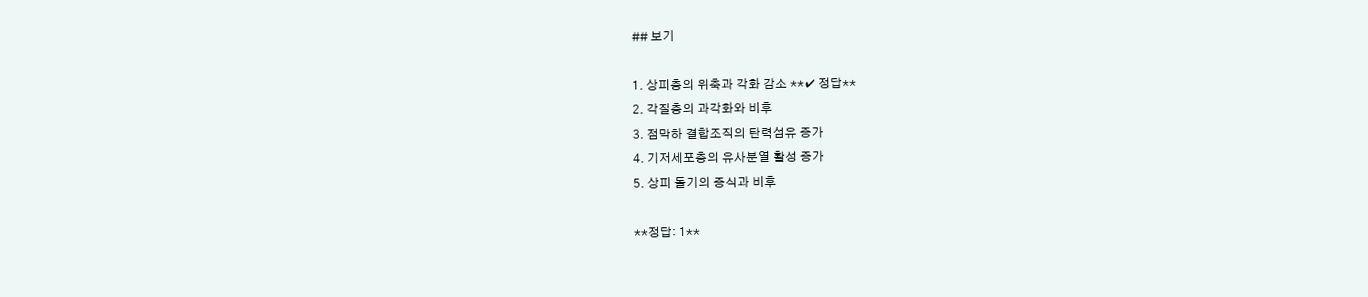## 보기

1. 상피층의 위축과 각화 감소 **✔ 정답**
2. 각질층의 과각화와 비후
3. 점막하 결합조직의 탄력섬유 증가
4. 기저세포층의 유사분열 활성 증가
5. 상피 돌기의 증식과 비후

**정답: 1**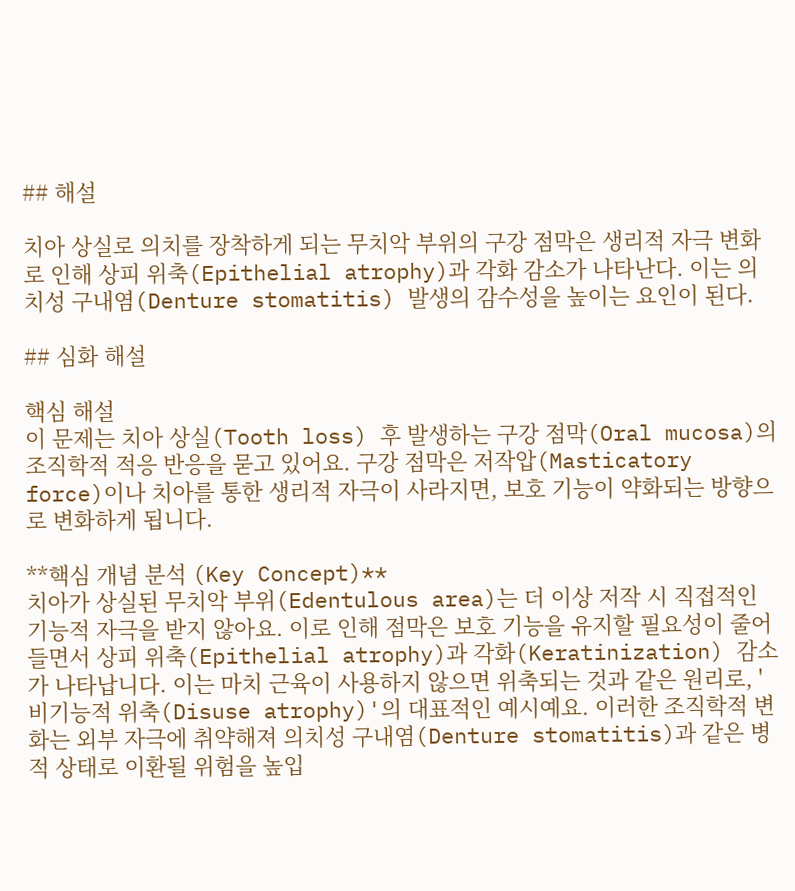## 해설

치아 상실로 의치를 장착하게 되는 무치악 부위의 구강 점막은 생리적 자극 변화로 인해 상피 위축(Epithelial atrophy)과 각화 감소가 나타난다. 이는 의치성 구내염(Denture stomatitis) 발생의 감수성을 높이는 요인이 된다.

## 심화 해설

핵심 해설
이 문제는 치아 상실(Tooth loss) 후 발생하는 구강 점막(Oral mucosa)의 조직학적 적응 반응을 묻고 있어요. 구강 점막은 저작압(Masticatory force)이나 치아를 통한 생리적 자극이 사라지면, 보호 기능이 약화되는 방향으로 변화하게 됩니다.

**핵심 개념 분석 (Key Concept)**
치아가 상실된 무치악 부위(Edentulous area)는 더 이상 저작 시 직접적인 기능적 자극을 받지 않아요. 이로 인해 점막은 보호 기능을 유지할 필요성이 줄어들면서 상피 위축(Epithelial atrophy)과 각화(Keratinization) 감소가 나타납니다. 이는 마치 근육이 사용하지 않으면 위축되는 것과 같은 원리로, '비기능적 위축(Disuse atrophy)'의 대표적인 예시예요. 이러한 조직학적 변화는 외부 자극에 취약해져 의치성 구내염(Denture stomatitis)과 같은 병적 상태로 이환될 위험을 높입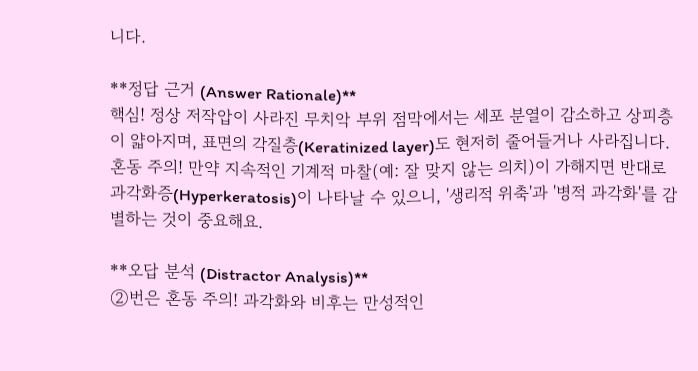니다.

**정답 근거 (Answer Rationale)**
핵심! 정상 저작압이 사라진 무치악 부위 점막에서는 세포 분열이 감소하고 상피층이 얇아지며, 표면의 각질층(Keratinized layer)도 현저히 줄어들거나 사라집니다. 혼동 주의! 만약 지속적인 기계적 마찰(예: 잘 맞지 않는 의치)이 가해지면 반대로 과각화증(Hyperkeratosis)이 나타날 수 있으니, '생리적 위축'과 '병적 과각화'를 감별하는 것이 중요해요.

**오답 분석 (Distractor Analysis)**
②번은 혼동 주의! 과각화와 비후는 만성적인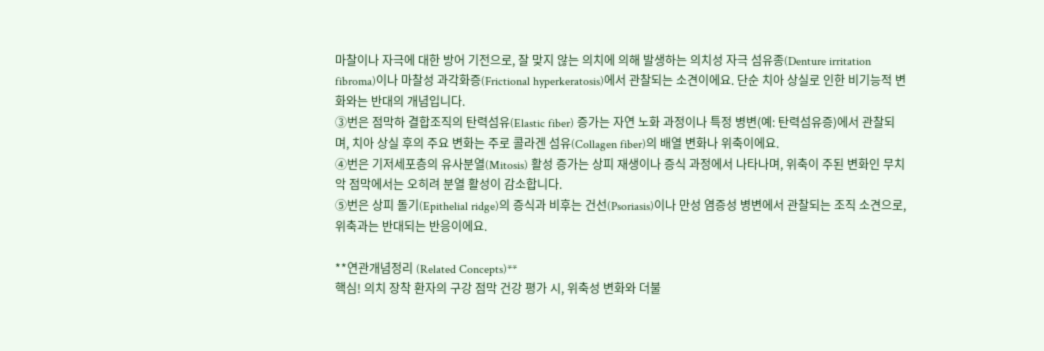마찰이나 자극에 대한 방어 기전으로, 잘 맞지 않는 의치에 의해 발생하는 의치성 자극 섬유종(Denture irritation fibroma)이나 마찰성 과각화증(Frictional hyperkeratosis)에서 관찰되는 소견이에요. 단순 치아 상실로 인한 비기능적 변화와는 반대의 개념입니다.
③번은 점막하 결합조직의 탄력섬유(Elastic fiber) 증가는 자연 노화 과정이나 특정 병변(예: 탄력섬유증)에서 관찰되며, 치아 상실 후의 주요 변화는 주로 콜라겐 섬유(Collagen fiber)의 배열 변화나 위축이에요.
④번은 기저세포층의 유사분열(Mitosis) 활성 증가는 상피 재생이나 증식 과정에서 나타나며, 위축이 주된 변화인 무치악 점막에서는 오히려 분열 활성이 감소합니다.
⑤번은 상피 돌기(Epithelial ridge)의 증식과 비후는 건선(Psoriasis)이나 만성 염증성 병변에서 관찰되는 조직 소견으로, 위축과는 반대되는 반응이에요.

**연관개념정리 (Related Concepts)**
핵심! 의치 장착 환자의 구강 점막 건강 평가 시, 위축성 변화와 더불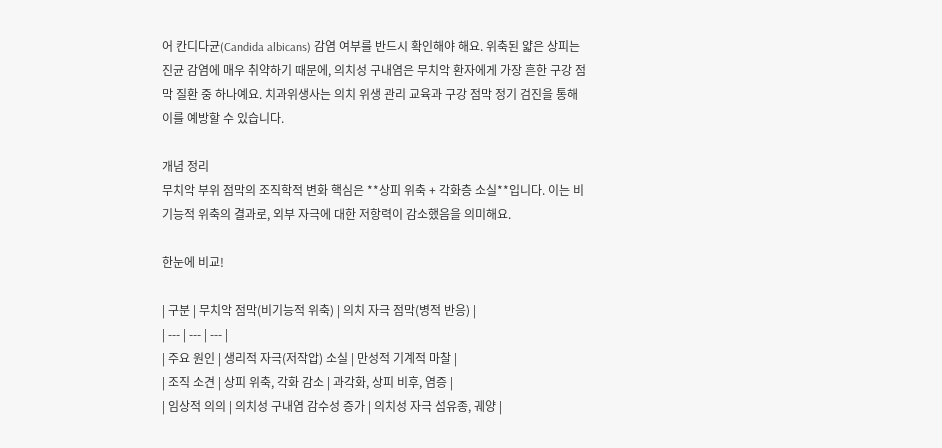어 칸디다균(Candida albicans) 감염 여부를 반드시 확인해야 해요. 위축된 얇은 상피는 진균 감염에 매우 취약하기 때문에, 의치성 구내염은 무치악 환자에게 가장 흔한 구강 점막 질환 중 하나예요. 치과위생사는 의치 위생 관리 교육과 구강 점막 정기 검진을 통해 이를 예방할 수 있습니다.

개념 정리
무치악 부위 점막의 조직학적 변화 핵심은 **상피 위축 + 각화층 소실**입니다. 이는 비기능적 위축의 결과로, 외부 자극에 대한 저항력이 감소했음을 의미해요.

한눈에 비교!

| 구분 | 무치악 점막(비기능적 위축) | 의치 자극 점막(병적 반응) |
| --- | --- | --- |
| 주요 원인 | 생리적 자극(저작압) 소실 | 만성적 기계적 마찰 |
| 조직 소견 | 상피 위축, 각화 감소 | 과각화, 상피 비후, 염증 |
| 임상적 의의 | 의치성 구내염 감수성 증가 | 의치성 자극 섬유종, 궤양 |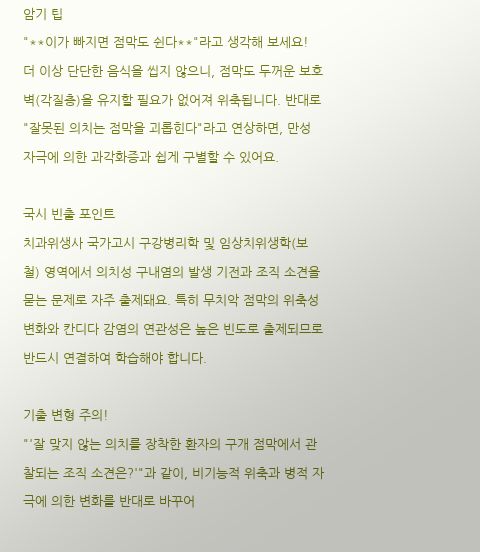암기 팁
"**이가 빠지면 점막도 쉰다**"라고 생각해 보세요! 더 이상 단단한 음식을 씹지 않으니, 점막도 두꺼운 보호벽(각질층)을 유지할 필요가 없어져 위축됩니다. 반대로 "잘못된 의치는 점막을 괴롭힌다"라고 연상하면, 만성 자극에 의한 과각화증과 쉽게 구별할 수 있어요.

국시 빈출 포인트
치과위생사 국가고시 구강병리학 및 임상치위생학(보철) 영역에서 의치성 구내염의 발생 기전과 조직 소견을 묻는 문제로 자주 출제돼요. 특히 무치악 점막의 위축성 변화와 칸디다 감염의 연관성은 높은 빈도로 출제되므로 반드시 연결하여 학습해야 합니다.

기출 변형 주의!
"'잘 맞지 않는 의치를 장착한 환자의 구개 점막에서 관찰되는 조직 소견은?'"과 같이, 비기능적 위축과 병적 자극에 의한 변화를 반대로 바꾸어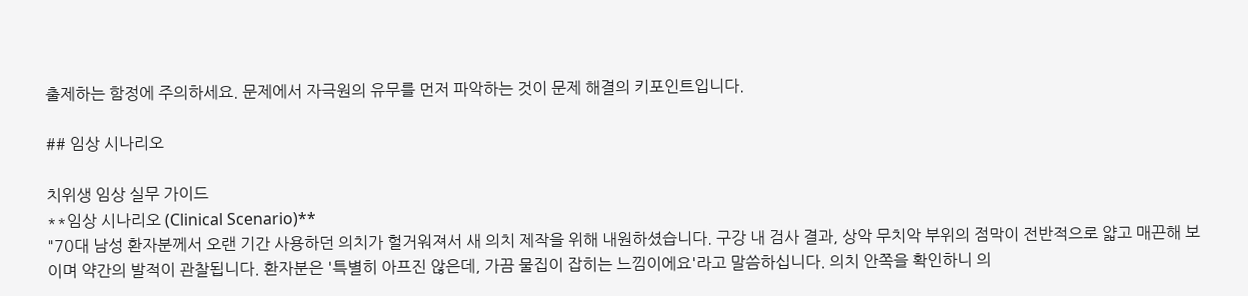출제하는 함정에 주의하세요. 문제에서 자극원의 유무를 먼저 파악하는 것이 문제 해결의 키포인트입니다.

## 임상 시나리오

치위생 임상 실무 가이드
**임상 시나리오 (Clinical Scenario)**
"70대 남성 환자분께서 오랜 기간 사용하던 의치가 헐거워져서 새 의치 제작을 위해 내원하셨습니다. 구강 내 검사 결과, 상악 무치악 부위의 점막이 전반적으로 얇고 매끈해 보이며 약간의 발적이 관찰됩니다. 환자분은 '특별히 아프진 않은데, 가끔 물집이 잡히는 느낌이에요'라고 말씀하십니다. 의치 안쪽을 확인하니 의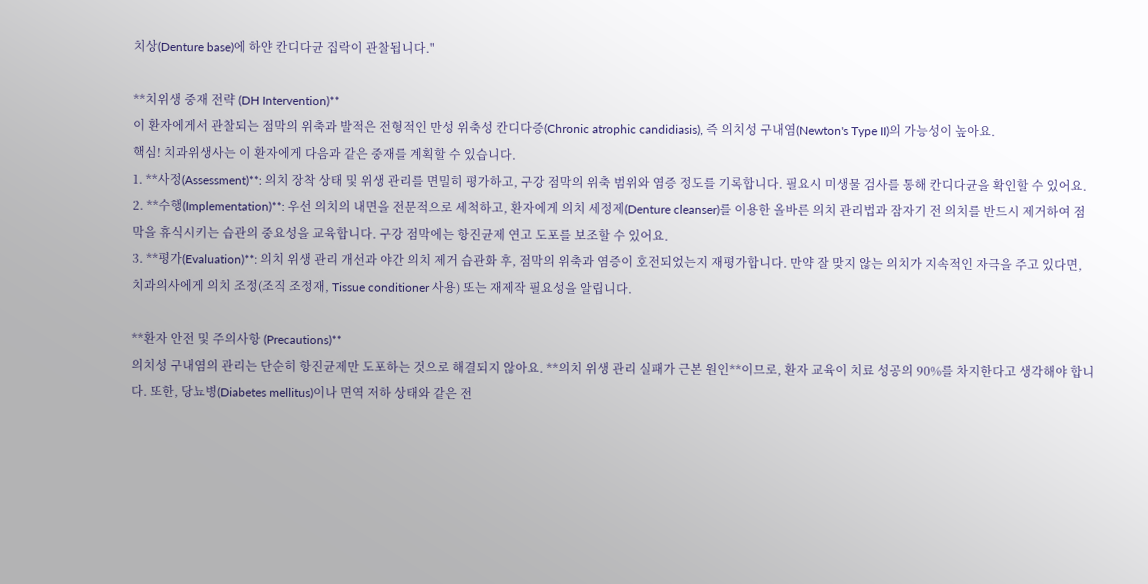치상(Denture base)에 하얀 칸디다균 집락이 관찰됩니다."

**치위생 중재 전략 (DH Intervention)**
이 환자에게서 관찰되는 점막의 위축과 발적은 전형적인 만성 위축성 칸디다증(Chronic atrophic candidiasis), 즉 의치성 구내염(Newton's Type II)의 가능성이 높아요.
핵심! 치과위생사는 이 환자에게 다음과 같은 중재를 계획할 수 있습니다.
1. **사정(Assessment)**: 의치 장착 상태 및 위생 관리를 면밀히 평가하고, 구강 점막의 위축 범위와 염증 정도를 기록합니다. 필요시 미생물 검사를 통해 칸디다균을 확인할 수 있어요.
2. **수행(Implementation)**: 우선 의치의 내면을 전문적으로 세척하고, 환자에게 의치 세정제(Denture cleanser)를 이용한 올바른 의치 관리법과 잠자기 전 의치를 반드시 제거하여 점막을 휴식시키는 습관의 중요성을 교육합니다. 구강 점막에는 항진균제 연고 도포를 보조할 수 있어요.
3. **평가(Evaluation)**: 의치 위생 관리 개선과 야간 의치 제거 습관화 후, 점막의 위축과 염증이 호전되었는지 재평가합니다. 만약 잘 맞지 않는 의치가 지속적인 자극을 주고 있다면, 치과의사에게 의치 조정(조직 조정재, Tissue conditioner 사용) 또는 재제작 필요성을 알립니다.

**환자 안전 및 주의사항 (Precautions)**
의치성 구내염의 관리는 단순히 항진균제만 도포하는 것으로 해결되지 않아요. **의치 위생 관리 실패가 근본 원인**이므로, 환자 교육이 치료 성공의 90%를 차지한다고 생각해야 합니다. 또한, 당뇨병(Diabetes mellitus)이나 면역 저하 상태와 같은 전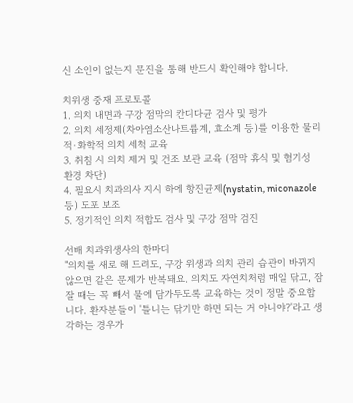신 소인이 없는지 문진을 통해 반드시 확인해야 합니다.

치위생 중재 프로토콜
1. 의치 내면과 구강 점막의 칸디다균 검사 및 평가
2. 의치 세정제(차아염소산나트륨계, 효소계 등)를 이용한 물리적·화학적 의치 세척 교육
3. 취침 시 의치 제거 및 건조 보관 교육 (점막 휴식 및 혐기성 환경 차단)
4. 필요시 치과의사 지시 하에 항진균제(nystatin, miconazole 등) 도포 보조
5. 정기적인 의치 적합도 검사 및 구강 점막 검진

선배 치과위생사의 한마디
"의치를 새로 해 드려도, 구강 위생과 의치 관리 습관이 바뀌지 않으면 같은 문제가 반복돼요. 의치도 자연치처럼 매일 닦고, 잠잘 때는 꼭 빼서 물에 담가두도록 교육하는 것이 정말 중요합니다. 환자분들이 '틀니는 닦기만 하면 되는 거 아니야?'라고 생각하는 경우가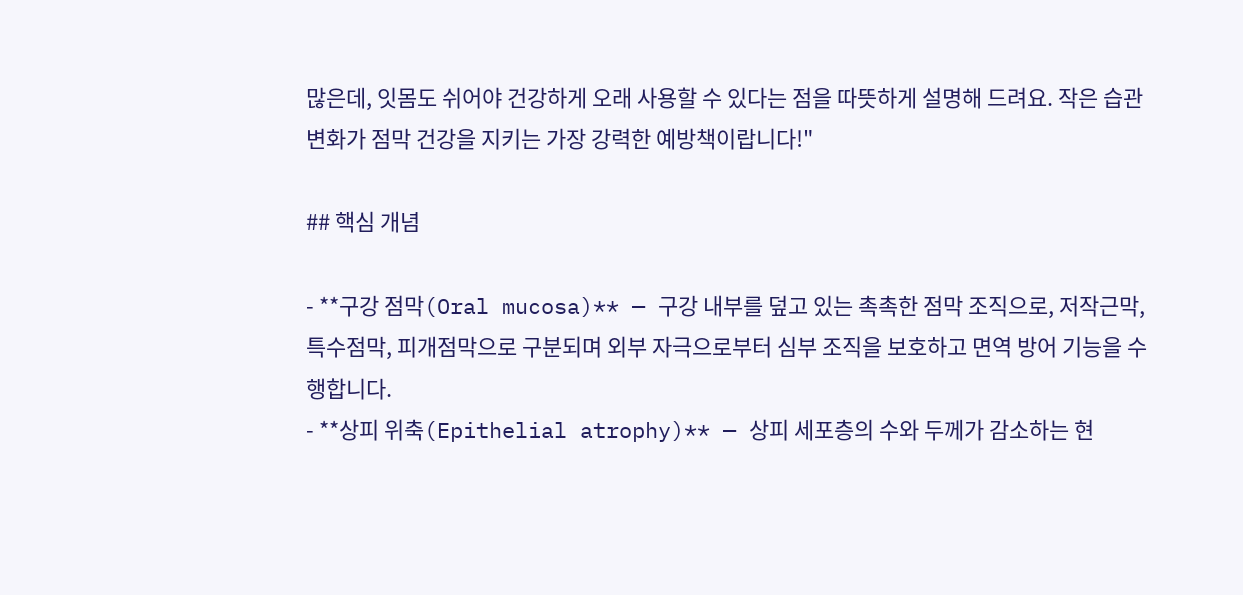많은데, 잇몸도 쉬어야 건강하게 오래 사용할 수 있다는 점을 따뜻하게 설명해 드려요. 작은 습관 변화가 점막 건강을 지키는 가장 강력한 예방책이랍니다!"

## 핵심 개념

- **구강 점막(Oral mucosa)** — 구강 내부를 덮고 있는 촉촉한 점막 조직으로, 저작근막, 특수점막, 피개점막으로 구분되며 외부 자극으로부터 심부 조직을 보호하고 면역 방어 기능을 수행합니다.
- **상피 위축(Epithelial atrophy)** — 상피 세포층의 수와 두께가 감소하는 현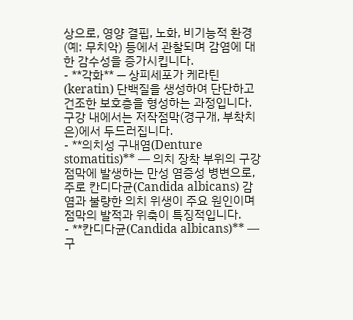상으로, 영양 결핍, 노화, 비기능적 환경(예: 무치악) 등에서 관찰되며 감염에 대한 감수성을 증가시킵니다.
- **각화** — 상피세포가 케라틴(keratin) 단백질을 생성하여 단단하고 건조한 보호층을 형성하는 과정입니다. 구강 내에서는 저작점막(경구개, 부착치은)에서 두드러집니다.
- **의치성 구내염(Denture stomatitis)** — 의치 장착 부위의 구강 점막에 발생하는 만성 염증성 병변으로, 주로 칸디다균(Candida albicans) 감염과 불량한 의치 위생이 주요 원인이며 점막의 발적과 위축이 특징적입니다.
- **칸디다균(Candida albicans)** — 구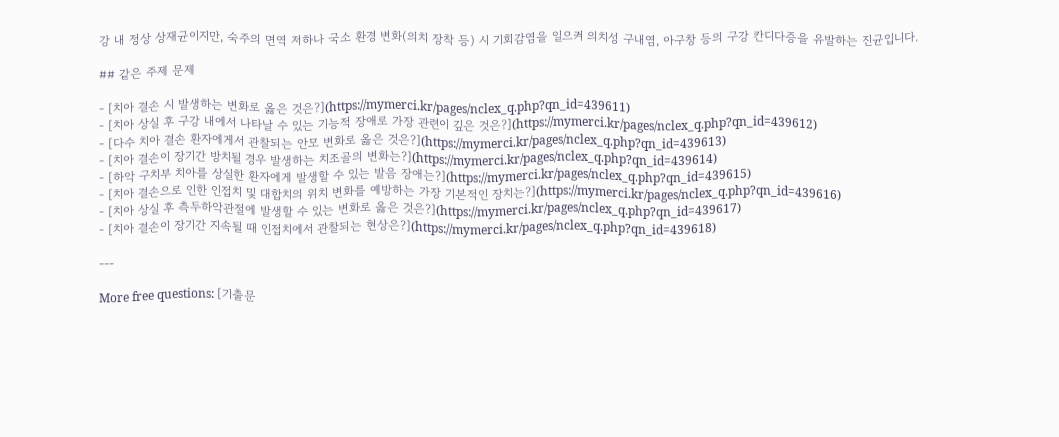강 내 정상 상재균이지만, 숙주의 면역 저하나 국소 환경 변화(의치 장착 등) 시 기회감염을 일으켜 의치성 구내염, 아구창 등의 구강 칸디다증을 유발하는 진균입니다.

## 같은 주제 문제

- [치아 결손 시 발생하는 변화로 옳은 것은?](https://mymerci.kr/pages/nclex_q.php?qn_id=439611)
- [치아 상실 후 구강 내에서 나타날 수 있는 기능적 장애로 가장 관련이 깊은 것은?](https://mymerci.kr/pages/nclex_q.php?qn_id=439612)
- [다수 치아 결손 환자에게서 관찰되는 안모 변화로 옳은 것은?](https://mymerci.kr/pages/nclex_q.php?qn_id=439613)
- [치아 결손이 장기간 방치될 경우 발생하는 치조골의 변화는?](https://mymerci.kr/pages/nclex_q.php?qn_id=439614)
- [하악 구치부 치아를 상실한 환자에게 발생할 수 있는 발음 장애는?](https://mymerci.kr/pages/nclex_q.php?qn_id=439615)
- [치아 결손으로 인한 인접치 및 대합치의 위치 변화를 예방하는 가장 기본적인 장치는?](https://mymerci.kr/pages/nclex_q.php?qn_id=439616)
- [치아 상실 후 측두하악관절에 발생할 수 있는 변화로 옳은 것은?](https://mymerci.kr/pages/nclex_q.php?qn_id=439617)
- [치아 결손이 장기간 지속될 때 인접치에서 관찰되는 현상은?](https://mymerci.kr/pages/nclex_q.php?qn_id=439618)

---

More free questions: [기출문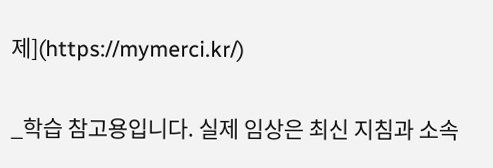제](https://mymerci.kr/)

_학습 참고용입니다. 실제 임상은 최신 지침과 소속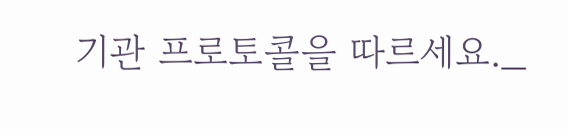기관 프로토콜을 따르세요._